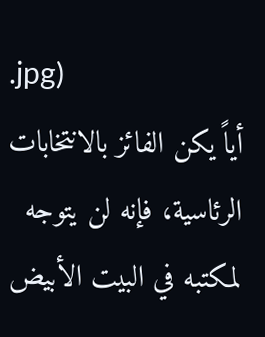.jpg)
أياً يكن الفائز بالانتخابات الرئاسية، فإنه لن يتوجه لمكتبه في البيت الأبيض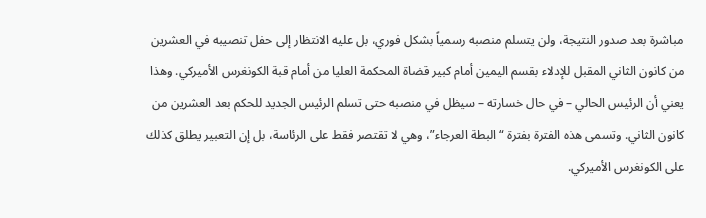مباشرة بعد صدور النتيجة، ولن يتسلم منصبه رسمياً بشكل فوري، بل عليه الانتظار إلى حفل تنصيبه في العشرين من كانون الثاني المقبل للإدلاء بقسم اليمين أمام كبير قضاة المحكمة العليا من أمام قبة الكونغرس الأميركي. وهذا يعني أن الرئيس الحالي – في حال خسارته – سيظل في منصبه حتى تسلم الرئيس الجديد للحكم بعد العشرين من كانون الثاني. وتسمى هذه الفترة بفترة “البطة العرجاء”، وهي لا تقتصر فقط على الرئاسة، بل إن التعبير يطلق كذلك على الكونغرس الأميركي.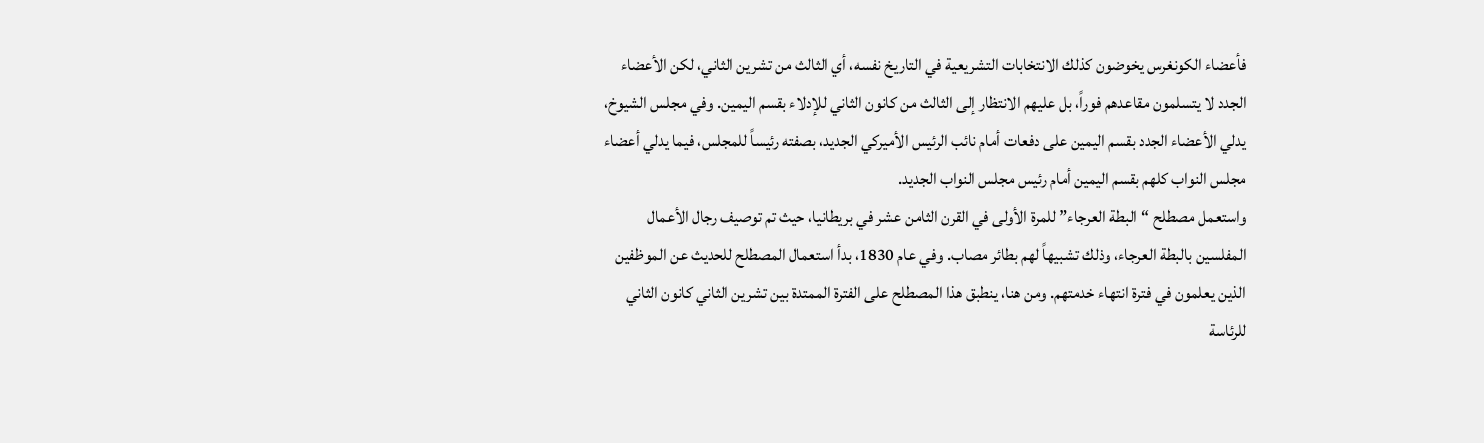فأعضاء الكونغرس يخوضون كذلك الانتخابات التشريعية في التاريخ نفسه، أي الثالث من تشرين الثاني، لكن الأعضاء الجدد لا يتسلمون مقاعدهم فوراً، بل عليهم الانتظار إلى الثالث من كانون الثاني للإدلاء بقسم اليمين. وفي مجلس الشيوخ، يدلي الأعضاء الجدد بقسم اليمين على دفعات أمام نائب الرئيس الأميركي الجديد، بصفته رئيساً للمجلس، فيما يدلي أعضاء مجلس النواب كلهم بقسم اليمين أمام رئيس مجلس النواب الجديد.
واستعمل مصطلح “البطة العرجاء” للمرة الأولى في القرن الثامن عشر في بريطانيا، حيث تم توصيف رجال الأعمال المفلسين بالبطة العرجاء، وذلك تشبيهاً لهم بطائر مصاب. وفي عام 1830، بدأ استعمال المصطلح للحديث عن الموظفين الذين يعلمون في فترة انتهاء خدمتهم. ومن هنا، ينطبق هذا المصطلح على الفترة الممتدة بين تشرين الثاني كانون الثاني للرئاسة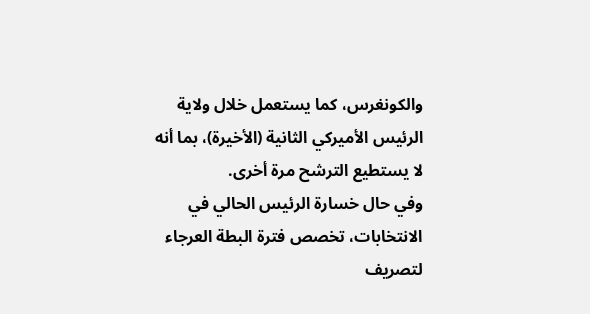والكونغرس، كما يستعمل خلال ولاية الرئيس الأميركي الثانية (الأخيرة)، بما أنه لا يستطيع الترشح مرة أخرى.
وفي حال خسارة الرئيس الحالي في الانتخابات، تخصص فترة البطة العرجاء لتصريف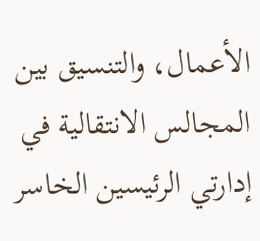الأعمال، والتنسيق بين المجالس الانتقالية في إدارتي الرئيسين الخاسر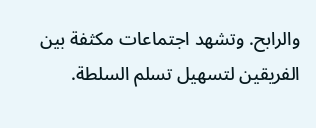والرابح. وتشهد اجتماعات مكثفة بين الفريقين لتسهيل تسلم السلطة.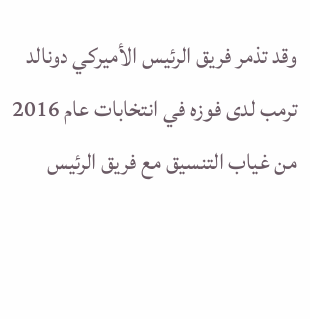وقد تذمر فريق الرئيس الأميركي دونالد ترمب لدى فوزه في انتخابات عام 2016 من غياب التنسيق مع فريق الرئيس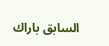السابق باراك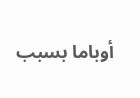أوباما بسبب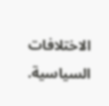الاختلافات السياسية.